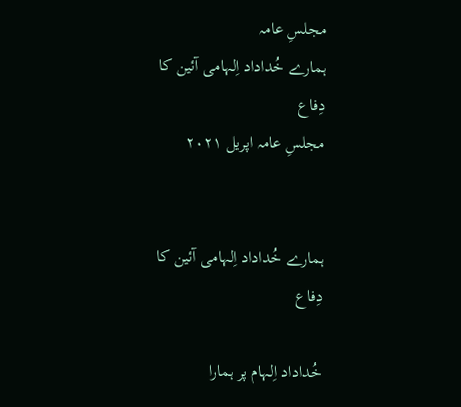مجلسِ عامہ
ہمارے خُداداد اِلہامی آئین کا دِفاع
مجلسِ عامہ اپریل ۲۰۲۱


ہمارے خُداداد اِلہامی آئین کا دِفاع

خُداداد اِلہام پر ہمارا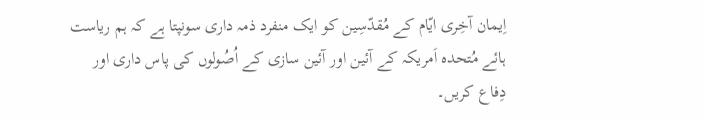اِیمان آخِری ایّام کے مُقدّسِین کو ایک منفرد ذمہ داری سونپتا ہے کہ ہم ریاست ہائے مُتحدہ اَمریکہ کے آئین اور آئین سازی کے اُصُولوں کی پاس داری اور دِفاع کریں۔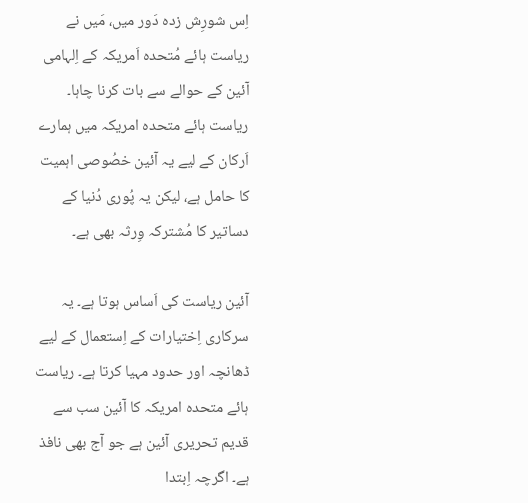اِس شورِش زدہ دَور میں، مَیں نے ریاست ہائے مُتحدہ اَمریکہ کے اِلہامی آئین کے حوالے سے بات کرنا چاہا۔ ریاست ہائے متحدہ امریکہ میں ہمارے اَرکان کے لیے یہ آئین خصُوصی اہمیت کا حامل ہے، لیکن یہ پُوری دُنیا کے دساتیر کا مُشترکہ وِرثہ بھی ہے۔

آئین ریاست کی اَساس ہوتا ہے۔ یہ سرکاری اِختیارات کے اِستعمال کے لیے ڈھانچہ اور حدود مہیا کرتا ہے۔ ریاست ہائے متحدہ امریکہ کا آئین سب سے قدیم تحریری آئین ہے جو آج بھی نافذ ہے۔ اگرچہ اِبتدا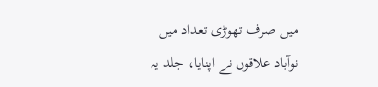میں صرف تھوڑی تعداد میں نوآباد علاقوں نے اپنایا، جلد یہ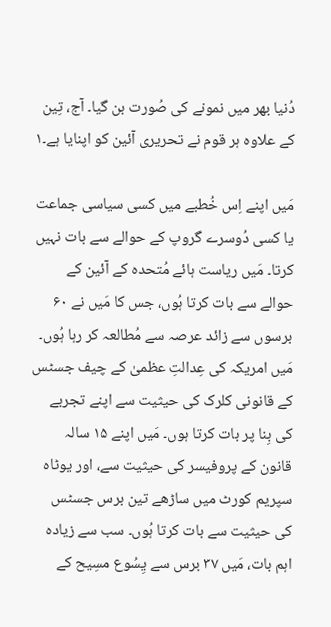دُنیا بھر میں نمونے کی صُورت بن گیا۔ آج، تِین کے علاوہ ہر قوم نے تحریری آئین کو اپنایا ہے۔۱

مَیں اپنے اِس خُطبے میں کسی سیاسی جماعت یا کسی دُوسرے گروپ کے حوالے سے بات نہیں کرتا۔ مَیں ریاست ہائے مُتحدہ کے آئین کے حوالے سے بات کرتا ہُوں، جس کا مَیں نے ۶۰ برسوں سے زائد عرصہ سے مُطالعہ کر رہا ہُوں۔ مَیں امریکہ کی عِدالتِ عظمیٰ کے چیف جسٹس کے قانونی کلرک کی حیثیت سے اپنے تجربے کی بِنا پر بات کرتا ہوں۔ مَیں اپنے ۱۵ سالہ قانون کے پروفیسر کی حیثیت سے، اور یوٹاہ سپریم کورٹ میں ساڑھے تین برس جسٹس کی حیثیت سے بات کرتا ہُوں۔ سب سے زیادہ اہم بات، مَیں ۳۷ برس سے یِسُوع مسِیح کے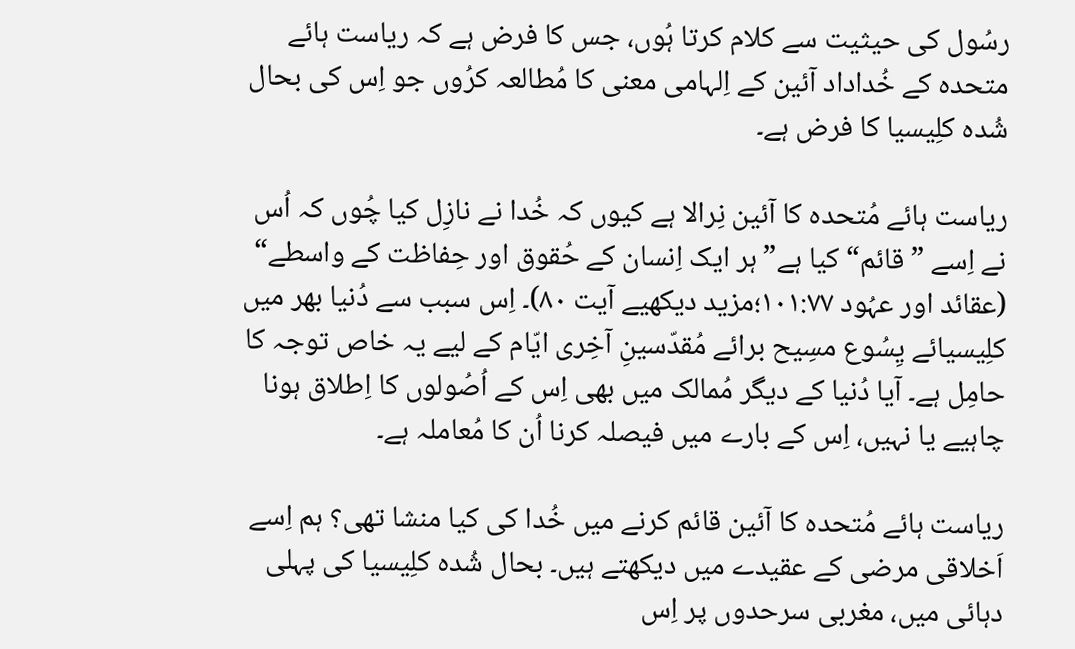رسُول کی حیثیت سے کلام کرتا ہُوں، جس کا فرض ہے کہ ریاست ہائے متحدہ کے خُداداد آئین کے اِلہامی معنی کا مُطالعہ کرُوں جو اِس کی بحال شُدہ کلِیسیا کا فرض ہے۔

ریاست ہائے مُتحدہ کا آئین نِرالا ہے کیوں کہ خُدا نے نازِل کیا چُوں کہ اُس نے اِسے ”قائم“ کیا ہے”ہر ایک اِنسان کے حُقوق اور حِفاظت کے واسطے“ (عقائد اور عہُود ۱۰۱:۷۷؛مزید دیکھیے آیت ۸۰)۔ اِس سبب سے دُنیا بھر میں کلِیسیائے یِسُوع مسِیح برائے مُقدّسینِ آخِری ایّام کے لیے یہ خاص توجہ کا حامِل ہے۔ آیا دُنیا کے دیگر مُمالک میں بھی اِس کے اُصُولوں کا اِطلاق ہونا چاہیے یا نہیں، اِس کے بارے میں فیصلہ کرنا اُن کا مُعاملہ ہے۔

ریاست ہائے مُتحدہ کا آئین قائم کرنے میں خُدا کی کیا منشا تھی؟ ہم اِسے اَخلاقی مرضی کے عقیدے میں دیکھتے ہیں۔ بحال شُدہ کلِیسیا کی پہلی دہائی میں، مغربی سرحدوں پر اِس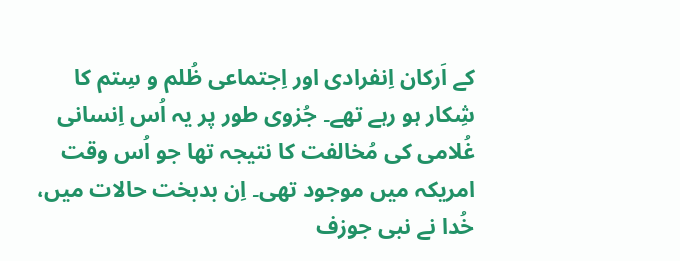کے اَرکان اِنفرادی اور اِجتماعی ظُلم و سِتم کا شِکار ہو رہے تھے۔ جُزوی طور پر یہ اُس اِنسانی غُلامی کی مُخالفت کا نتیجہ تھا جو اُس وقت امریکہ میں موجود تھی۔ اِن بدبخت حالات میں، خُدا نے نبی جوزف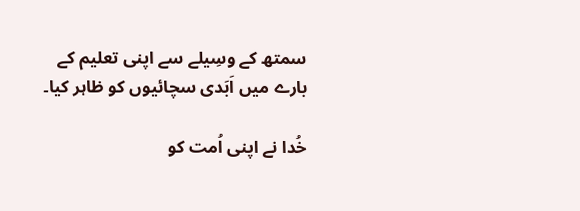سمتھ کے وسِیلے سے اپنی تعلیم کے بارے میں اَبَدی سچائیوں کو ظاہر کیا۔

خُدا نے اپنی اُمت کو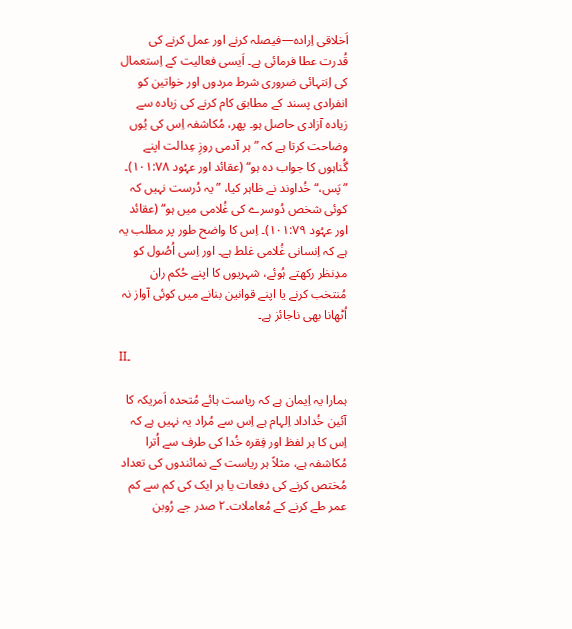اَخلاقی اِرادہ—فیصلہ کرنے اور عمل کرنے کی قُدرت عطا فرمائی ہے۔ اَیسی فعالیت کے اِستعمال کی اِنتہائی ضروری شرط مردوں اور خواتین کو انفرادی پسند کے مطابق کام کرنے کی زیادہ سے زیادہ آزادی حاصل ہو۔ پھر، مُکاشفہ اِس کی یُوں وضاحت کرتا ہے کہ ”ہر آدمی روزِ عِدالت اپنے گُناہوں کا جواب دہ ہو“ (عقائد اور عہُود ۱۰۱:۷۸)۔ ”پَس،“ خُداوند نے ظاہر کیا، ”یہ دُرست نہیں کہ کوئی شخص دُوسرے کی غُلامی میں ہو“ (عقائد اور عہُود ۱۰۱:۷۹)۔ اِس کا واضح طور پر مطلب یہ ہے کہ اِنسانی غُلامی غلط ہے۔ اور اِسی اُصُول کو مدِنظر رکھتے ہُوئے، شہریوں کا اپنے حُکم ران مُنتخب کرنے یا اپنے قوانین بنانے میں کوئی آواز نہ اُٹھانا بھی ناجائز ہے۔

II۔

ہمارا یہ اِیمان ہے کہ ریاست ہائے مُتحدہ اَمریکہ کا آئین خُداداد اِلہام ہے اِس سے مُراد یہ نہیں ہے کہ اِس کا ہر لفظ اور فِقرہ خُدا کی طرف سے اُترا مُکاشفہ ہے، مثلاً ہر ریاست کے نمائندوں کی تعداد مُختص کرنے کی دفعات یا ہر ایک کی کم سے کم عمر طے کرنے کے مُعاملات۔۲ صدر جے رُوبن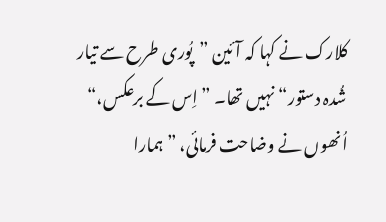کلارک نے کہا کہ آئین ”پُوری طرح سے تیار شُدہ دستور“ نہیں تھا۔ ”اِس کے برعکس،“ اُنھوں نے وضاحت فرمائی، ”ہمارا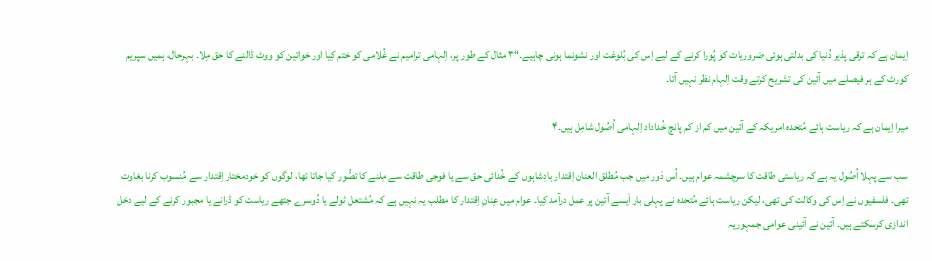اِیمان ہے کہ ترقی پذیر دُنیا کی بدلتی ہوئی ضروریات کو پُورا کرنے کے لیے اِس کی بُلوغت اور نشونما ہونی چاہیے۔“۳ مثال کے طور پر، اِلہامی ترامیم نے غُلامی کو ختم کِیا اور خواتین کو ووٹ ڈالنے کا حق مِلا۔ بہرحال، ہمیں سپریم کورٹ کے ہر فیصلے میں آئین کی تشریح کرتے وقت اِلہام نظر نہیں آتا۔

میرا اِیمان ہے کہ ریاست ہائے مُتحدہ امریکہ کے آئین میں کم از کم پانچ خُداداد اِلہامی اُصُول شامِل ہیں۔۴

سب سے پہلا اُصُول یہ ہے کہ ریاستی طاقت کا سرچشمہ عوام ہیں۔ اُس دَور میں جب مُطلق العنان اِقتدار بادِشاہوں کے خُدائی حق سے یا فوجی طاقت سے مِلنے کا تصُّور کیا جاتا تھا، لوگوں کو خودمختار اِقتدار سے مُنسوب کرنا بغاوت تھی۔ فلسفیوں نے اِس کی وکالت کی تھی، لیکن ریاست ہائے مُتحدہ نے پہلی بار اَیسے آئین پر عمل درآمد کِیا۔ عوام میں عِنانِ اِقتدار کا مطلب یہ نہیں ہے کہ مُشتعل ٹولے یا دُوسرے جتھے ریاست کو ڈرانے یا مجبور کرنے کے لیے دخل اندازی کرسکتے ہیں۔ آئین نے آئینی عوامی جمہوریہ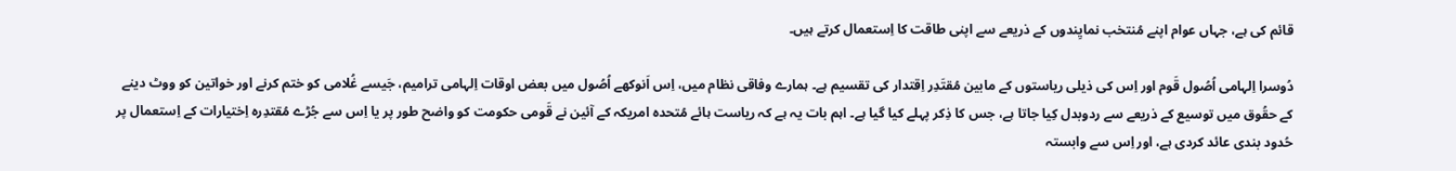قائم کی ہے، جہاں عوام اپنے مُنتخب نمایِندوں کے ذریعے سے اپنی طاقت کا اِستعمال کرتے ہیں۔

دُوسرا اِلہامی اُصُول قَوم اور اِس کی ذیلی ریاستوں کے مابین مُقتَدِر اِقتدار کی تقسیم ہے۔ ہمارے وفاقی نظام میں، اِس اَنوکھے اُصُول میں بعض اوقات اِلہامی ترامیم، جَیسے غُلامی کو ختم کرنے اور خواتین کو ووٹ دینے کے حقُوق میں توسیع کے ذریعے سے ردوبدل کِیا جاتا ہے، جس کا ذِکر پہلے کیا گیا ہے۔ اہم بات یہ ہے کہ ریاست ہائے مُتحدہ امریکہ کے آئین نے قَومی حکومت کو واضح طور پر یا اِس سے جُڑے مُقتدِرہ اِختیارات کے اِستعمال پر حُدود بندی عائد کردی ہے، اور اِس سے وابستہ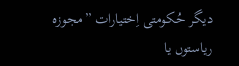دیگر حُکومتی اِختیارات ”مجوزہ ریاستوں یا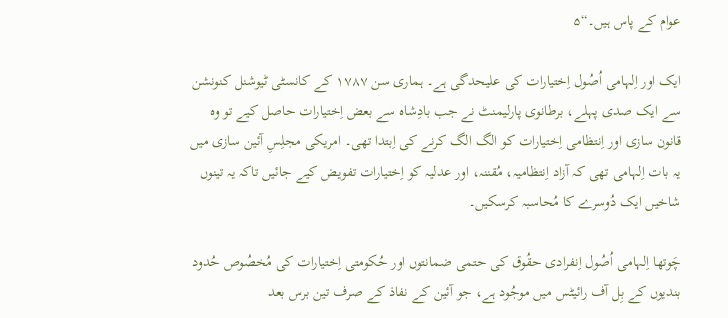عوام کے پاس ہیں۔“۵

ایک اور اِلہامی اُصُول اِختیارات کی علیحدگی ہے۔ ہماری سن ۱۷۸۷ کے کانسٹی ٹیوشنل کنونشن سے ایک صدی پہلے، برطانوی پارلیمنٹ نے جب بادِشاہ سے بعض اِختیارات حاصل کیے تو وہ قانون سازی اور اِنتظامی اِختیارات کو الگ الگ کرنے کی اِبتدا تھی۔ امریکی مجلِسِ آئین سازی میں یہ بات اِلہامی تھی کہ آزاد اِنتظامیہ، مُقننہ، اور عدلیہ کو اِختیارات تفویض کیے جائیں تاکہ یہ تینوں شاخیں ایک دُوسرے کا مُحاسبہ کرسکیں۔

چَوتھا اِلہامی اُصُول اِنفرادی حقُوق کی حتمی ضمانتوں اور حُکومتی اِختیارات کی مُخصُوص حُدود بندیوں کے بِل آف رائیٹس میں موجُود ہے، جو آئین کے نفاذ کے صرف تین برس بعد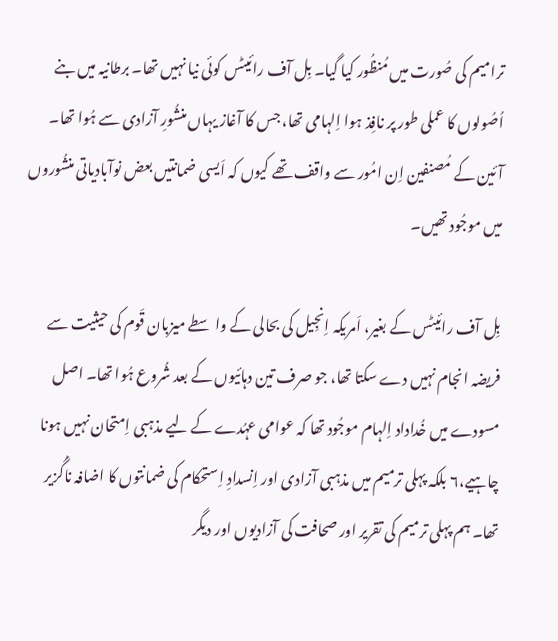ترامیم کی صُورت میں مُنظُور کیا گیا۔ بِل آف رائیٹس کوئی نیا نہیں تھا۔ برطانیہ میں بنے اُصُولوں کا عملی طور پر نافِذ ہوا اِلہامی تھا، جس کا آغاز یہاں منشُورِ آزادی سے ہُوا تھا۔ آئین کے مُصنفین اِن امُور سے واقف تھے کیوں کہ اَیسی ضمانتیں بعض نوآبادیاتی منشُوروں میں موجُود تھیں۔

بِل آف رائیٹس کے بغیر، اَمریکہ اِنجِیل کی بحالی کے واسطے میزبان قَوم کی حیثیت سے فریضہ انجام نہیں دے سکتا تھا، جو صرف تین دہائیوں کے بعد شُروع ہُوا تھا۔ اصل مسودے میں خُداداد اِلہام موجُود تھا کہ عوامی عہُدے کے لیے مذہبی اِمتحان نہیں ہونا چاہیے،۶ بلکہ پہلی ترمیم میں مذہبی آزادی اور اِنسدادِ اِستحکام کی ضمانتوں کا اضافہ ناگُزیر تھا۔ ہم پہلی ترمیم کی تقریر اور صحافت کی آزادیوں اور دیگر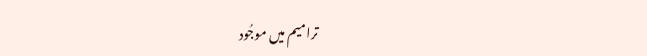ترامیم میں موجُود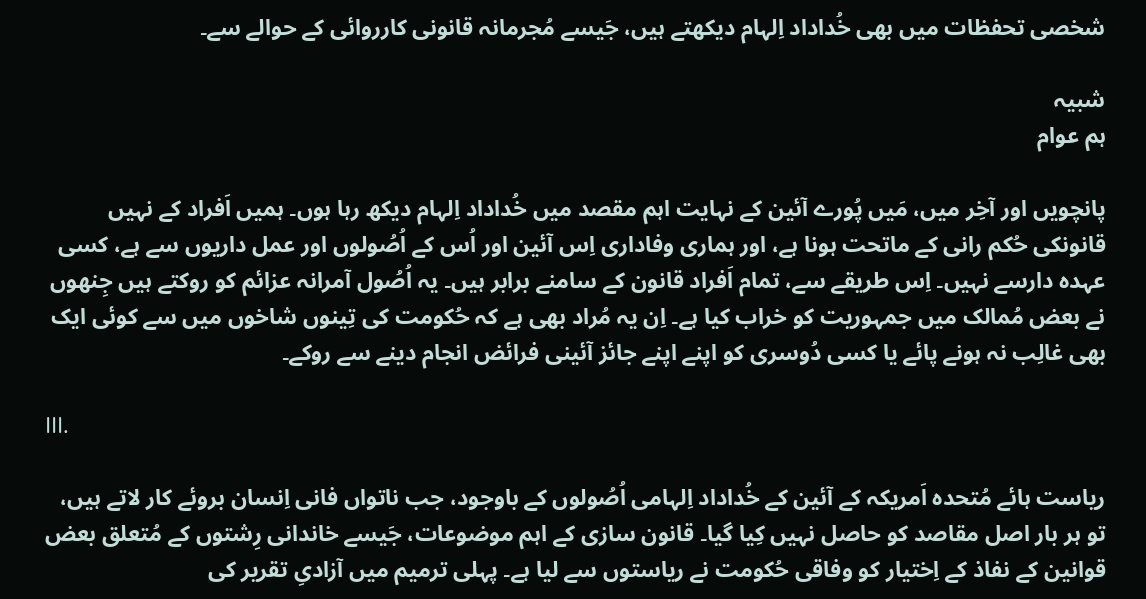شخصی تحفظات میں بھی خُداداد اِلہام دیکھتے ہیں، جَیسے مُجرمانہ قانونی کارروائی کے حوالے سے۔

شبیہ
ہم عوام

پانچویں اور آخِر میں، مَیں پُورے آئین کے نہایت اہم مقصد میں خُداداد اِلہام دیکھ رہا ہوں۔ ہمیں اَفراد کے نہیں قانونکی حُکم رانی کے ماتحت ہونا ہے، اور ہماری وفاداری اِس آئین اور اُس کے اُصُولوں اور عمل داریوں سے ہے، کسی عہدہ دارسے نہیں۔ اِس طریقے سے، تمام اَفراد قانون کے سامنے برابر ہیں۔ یہ اُصُول آمرانہ عزائم کو روکتے ہیں جِنھوں نے بعض مُمالک میں جمہوریت کو خراب کیا ہے۔ اِن یہ مُراد بھی ہے کہ حُکومت کی تِینوں شاخوں میں سے کوئی ایک بھی غالِب نہ ہونے پائے یا کسی دُوسری کو اپنے اپنے جائز آئینی فرائض انجام دینے سے روکے۔

III.

ریاست ہائے مُتحدہ اَمریکہ کے آئین کے خُداداد اِلہامی اُصُولوں کے باوجود، جب ناتواں فانی اِنسان بروئے کار لاتے ہیں، تو ہر بار اصل مقاصد کو حاصل نہیں کِیا گیا۔ قانون سازی کے اہم موضوعات، جَیسے خاندانی رِشتوں کے مُتعلق بعض قوانین کے نفاذ کے اِختیار کو وفاقی حُکومت نے ریاستوں سے لیا ہے۔ پہلی ترمیم میں آزادیِ تقریر کی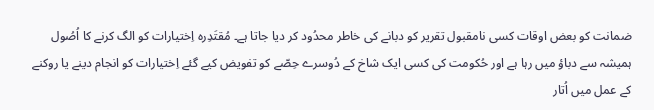ضمانت کو بعض اوقات کسی نامقبول تقریر کو دبانے کی خاطر محدُود کر دیا جاتا ہے۔ مُقتَدِرہ اِختیارات کو الگ کرنے کا اُصُول ہمیشہ سے دباؤ میں رہا ہے اور حُکومت کی کسی ایک شاخ کے دُوسرے حِصّے کو تفویض کیے گئے اِختیارات کو انجام دینے یا روکنے کے عمل میں اُتار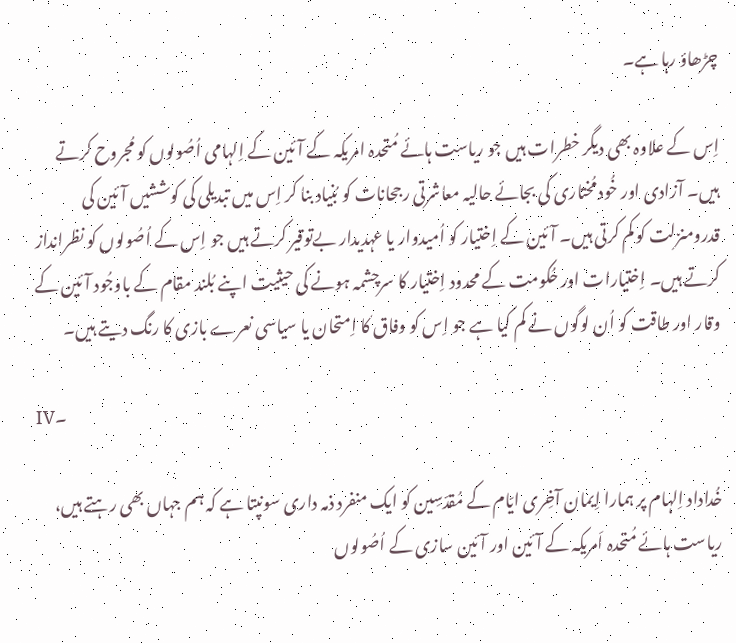چڑھاؤ رہا ہے۔

اِس کے علاوہ بھی دیگر خطرات ہیں جو ریاست ہائے مُتحدہ امریکہ کے آئین کے اِلہامی اُصُولوں کو مُجروح کرتے ہیں۔ آزادی اور خُود مُختاری کی بجائے حالیہ معاشرتی رجحانات کو بُنیاد بنا کر اِس میں تبدیلی کی کوششیں آئین کی قدرومنزلت کو کم کرتی ہیں۔ آئین کے اِختیار کو اُمیدوار یا عہدیدار بےتوقیر کرتے ہیں جو اِس کے اُصُولوں کو نظرانداز کرتے ہیں۔ اِختیارات اور حُکومت کے محدود اِختیار کا سرچشمہ ہونے کی حیثیت اپنے بُلند مقام کے باوجُود آئین کے وقار اور طاقت کو اُن لوگوں نے کم کیا ہے جو اِس کو وفاق کا اِمتحان یا سیاسی نعرے بازی کا رنگ دیتے ہیں۔

IV۔

خُداداد اِلہام پر ہمارا اِیمان آخِری ایّام کے مُقدّسِین کو ایک منفرد ذمہ داری سونپتا ہے کہ ہم جہاں بھی رہتے ہیں، ریاست ہائے مُتحدہ اَمریکہ کے آئین اور آئین سازی کے اُصُولوں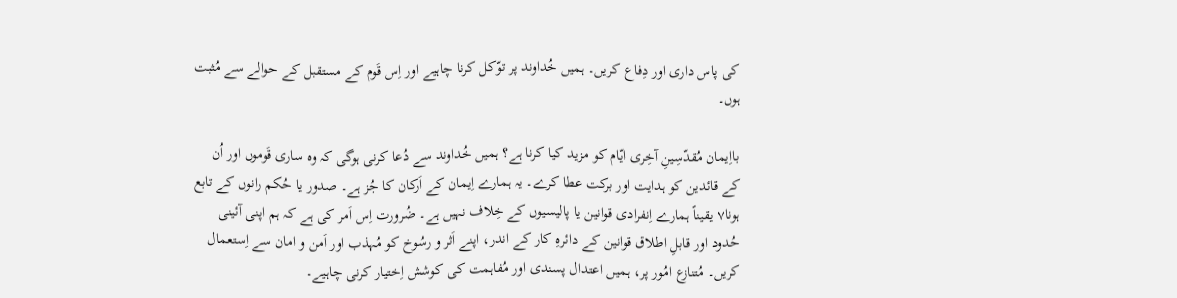کی پاس داری اور دِفاع کریں۔ ہمیں خُداوند پر توّکل کرنا چاہیے اور اِس قَوم کے مستقبل کے حوالے سے مُثبت ہوں۔

بااِیمان مُقدّسِینِ آخِری ایّام کو مزید کیا کرنا ہے؟ ہمیں خُداوند سے دُعا کرنی ہوگی کہ وہ ساری قَوموں اور اُن کے قائدین کو ہدایت اور برکت عطا کرے۔ یہ ہمارے اِیمان کے اَرکان کا جُز ہے۔ صدور یا حُکم رانوں کے تابع ہونا۷ یقیناً ہمارے اِنفرادی قوانین یا پالیسیوں کے خِلاف نہیں ہے۔ ضُرورت اِس اَمر کی ہے کہ ہم اپنی آئینی حُدود اور قابلِ اطلاق قوانین کے دائرہِ کار کے اندر، اپنے اَثر و رسُوخ کو مُہذب اور اَمن و امان سے اِستعمال کریں۔ مُتنازع امُور پر، ہمیں اعتدال پسندی اور مُفاہمت کی کوشش اِختیار کرنی چاہیے۔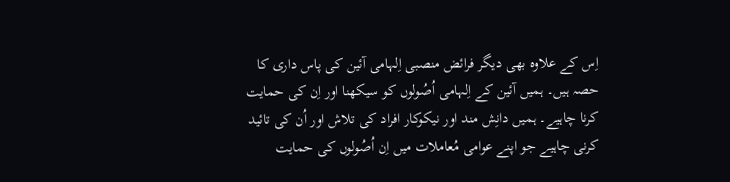اِس کے علاوہ بھی دیگر فرائض منصبی اِلہامی آئین کی پاس داری کا حصہ ہیں۔ ہمیں آئین کے اِلہامی اُصُولوں کو سیکھنا اور اِن کی حمایت کرنا چاہیے۔ ہمیں دانِش مند اور نیکوکار افراد کی تلاش اور اُن کی تائید کرنی چاہیے جو اپنے عوامی مُعاملات میں اِن اُصُولوں کی حمایت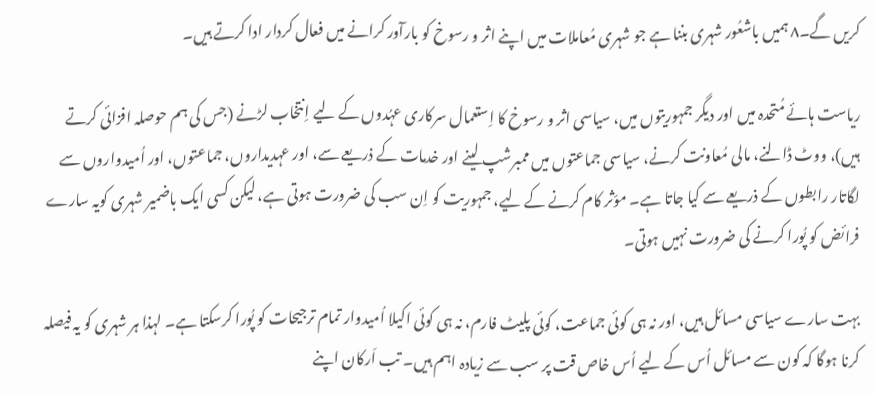کریں گے۔۸ ہمیں باشعُور شہری بننا ہے جو شہری مُعاملات میں اپنے اثر و رسوخ کو بارآور کرانے میں فعال کردار ادا کرتے ہیں۔

ریاست ہائے مُتحدہ میں اور دیگر جمہوریتوں میں، سیاسی اثر و رسوخ کا اِستعمال سرکاری عہُدوں کے لیے اِنتخاب لڑنے (جس کی ہم حوصلہ افزائی کرتے ہیں)، ووٹ ڈالنے، مالی مُعاونت کرنے، سیاسی جماعتوں میں ممبرشپ لینے اور خدمات کے ذریعے سے، اور عہدیداروں، جماعتوں، اور اُمیدواروں سے لگاتار رابطوں کے ذریعے سے کیا جاتا ہے۔ موّثر کام کرنے کے لیے، جمہوریت کو اِن سب کی ضرورت ہوتی ہے، لیکن کسی ایک باضمیر شہری کویہ سارے فرائض کو پُورا کرنے کی ضرورت نہیں ہوتی۔

بہت سارے سیاسی مسائل ہیں، اور نہ ہی کوئی جماعت، کوئی پلیٹ فارم، نہ ہی کوئی اکیلا اُمیدوار تمام ترجیحات کو پُورا کرسکتا ہے۔ لہذا ہر شہری کو یہ فیصلہ کرنا ہوگا کہ کون سے مسائل اُس کے لیے اُس خاص قت پر سب سے زیادہ اہم ہیں۔ تب اَرکان اپنے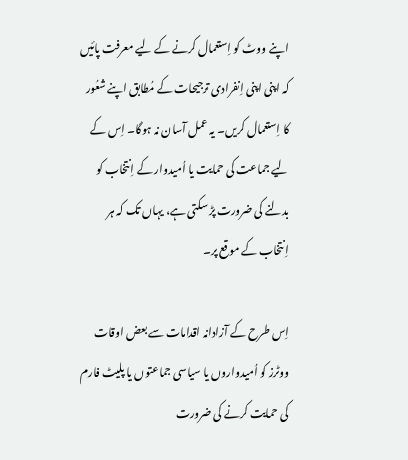اپنے ووٹ کو اِستعمال کرنے کے لیے معرفت پائیں کہ اپنی اپنی اِنفرادی ترجیحات کے مُطابق اپنے شعُور کا اِستعمال کریں۔ یہ عمل آسان نہ ہوگا۔ اِس کے لیے جماعت کی حمایت یا اُمیدوار کے اِنتخاب کو بدلنے کی ضرورت پڑ سکتی ہے، یہاں تک کہ ہر اِنتخاب کے موقع پر۔

اِس طرح کے آزادانہ اقدامات سے بعض اوقات ووٹرز کو اُمیدواروں یا سیاسی جماعتوں یا پلیٹ فارم کی حمایت کرنے کی ضرورت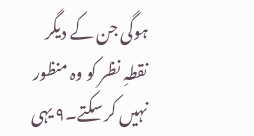ہوگی جن کے دیگر نقطہِ نظر کو وہ منظور نہیں کر سکتے۔۹ یہی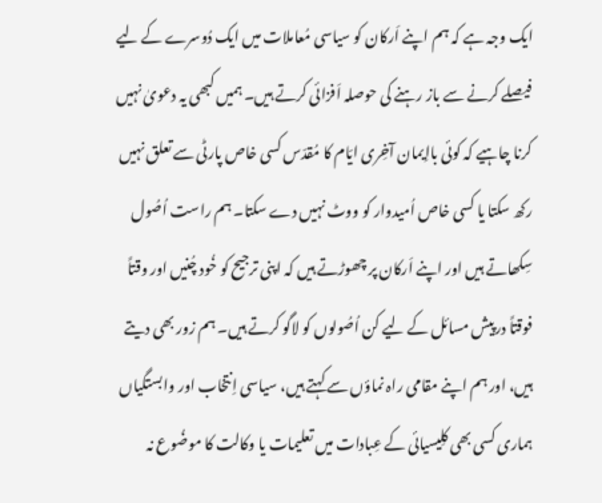ایک وجہ ہے کہ ہم اپنے اَرکان کو سیاسی مُعاملات میں ایک دُوسرے کے لیے فیصلے کرنے سے باز رہنے کی حوصلہ اَفزائی کرتے ہیں۔ ہمیں کبھی یہ دعویٰ نہیں کرنا چاہیے کہ کوئی بااِیمان آخِری ایّام کا مُقدّس کسی خاص پارٹی سے تعلق نہیں رکھ سکتا یا کسی خاص اُمیدوار کو ووٹ نہیں دے سکتا۔ ہم راست اُصُول سِکھاتے ہیں اور اپنے اَرکان پر چھوڑتے ہیں کہ اپنی ترجیح کو خُود چُنیں اور وقتاً فوقتاً درپیش مسائل کے لیے کن اُصُولوں کو لاگو کرتے ہیں۔ ہم زور بھی دیتے ہیں، اور ہم اپنے مقامی راہ نماؤں سے کہتے ہیں، سیاسی اِنتخاب اور وابستگیاں ہماری کسی بھی کلِیسیائی کے عِبادات میں تعلیمات یا وکالت کا موضُوع نہ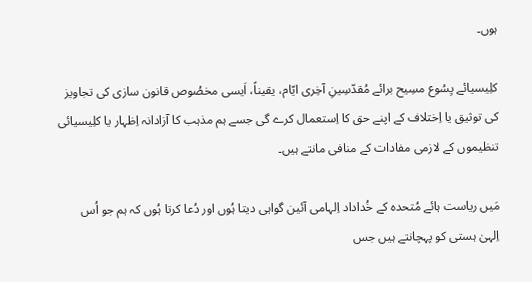ہوں۔

کلِیسیائے یِسُوع مسِیح برائے مُقدّسِینِ آخِری ایّام، یقیناً، اَیسی مخصُوص قانون سازی کی تجاویز کی توثیق یا اِختلاف کے اپنے حق کا اِستعمال کرے گی جسے ہم مذہب کا آزادانہ اِظہار یا کلِیسیائی تنظیموں کے لازمی مفادات کے منافی مانتے ہیں۔

مَیں ریاست ہائے مُتحدہ کے خُداداد اِلہامی آئین گواہی دیتا ہُوں اور دُعا کرتا ہُوں کہ ہم جو اُس اِلہیٰ ہستی کو پہچانتے ہیں جس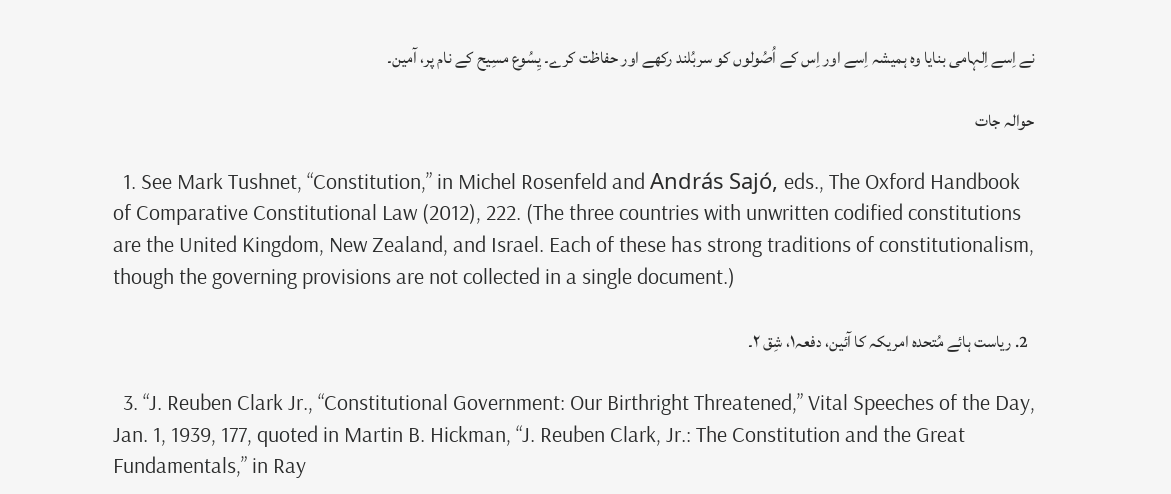نے اِسے اِلہامی بنایا وہ ہمیشہ اِسے اور اِس کے اُصُولوں کو سربُلند رکھے اور حفاظت کرے۔ یِسُوع مسِیح کے نام پر، آمین۔

حوالہ جات

  1. See Mark Tushnet, “Constitution,” in Michel Rosenfeld and András Sajó, eds., The Oxford Handbook of Comparative Constitutional Law (2012), 222. (The three countries with unwritten codified constitutions are the United Kingdom, New Zealand, and Israel. Each of these has strong traditions of constitutionalism, though the governing provisions are not collected in a single document.)

  2. ریاست ہائے مُتحدہ امریکہ کا آئین، دفعہ۱، شِق ۲۔

  3. “J. Reuben Clark Jr., “Constitutional Government: Our Birthright Threatened,” Vital Speeches of the Day, Jan. 1, 1939, 177, quoted in Martin B. Hickman, “J. Reuben Clark, Jr.: The Constitution and the Great Fundamentals,” in Ray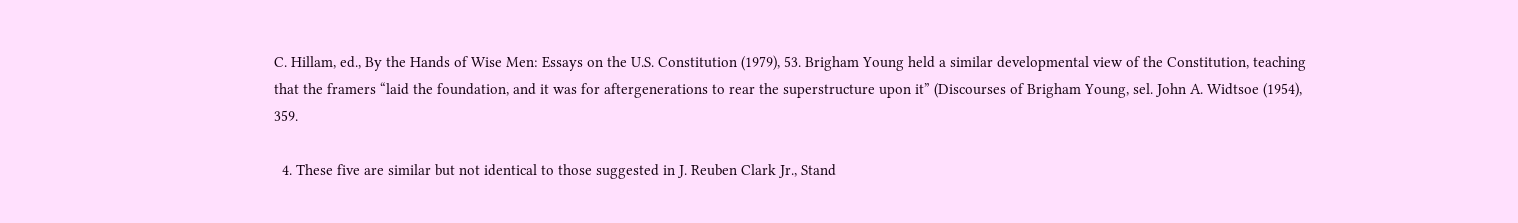C. Hillam, ed., By the Hands of Wise Men: Essays on the U.S. Constitution (1979), 53. Brigham Young held a similar developmental view of the Constitution, teaching that the framers “laid the foundation, and it was for aftergenerations to rear the superstructure upon it” (Discourses of Brigham Young, sel. John A. Widtsoe (1954), 359.

  4. These five are similar but not identical to those suggested in J. Reuben Clark Jr., Stand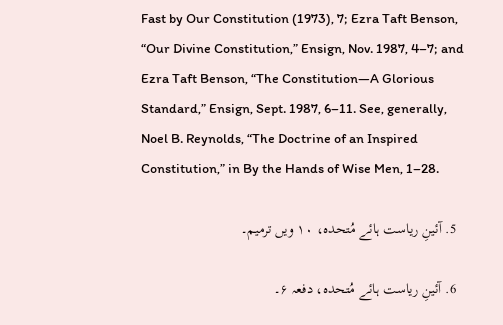Fast by Our Constitution (1973), 7; Ezra Taft Benson, “Our Divine Constitution,” Ensign, Nov. 1987, 4–7; and Ezra Taft Benson, “The Constitution—A Glorious Standard,” Ensign, Sept. 1987, 6–11. See, generally, Noel B. Reynolds, “The Doctrine of an Inspired Constitution,” in By the Hands of Wise Men, 1–28.

  5. آئینِ ریاست ہائے مُتحدہ، ۱۰ ویں ترمیم۔

  6. آئینِ ریاست ہائے مُتحدہ، دفعہ ۶۔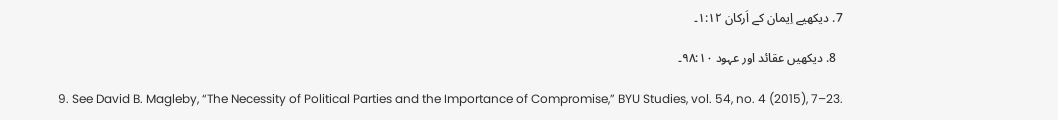7. دیکھیے اِیمان کے اَرکان ۱:۱۲۔

  8. دیکھیں عقائد اور عہود ۹۸:۱۰۔

  9. See David B. Magleby, “The Necessity of Political Parties and the Importance of Compromise,” BYU Studies, vol. 54, no. 4 (2015), 7–23.